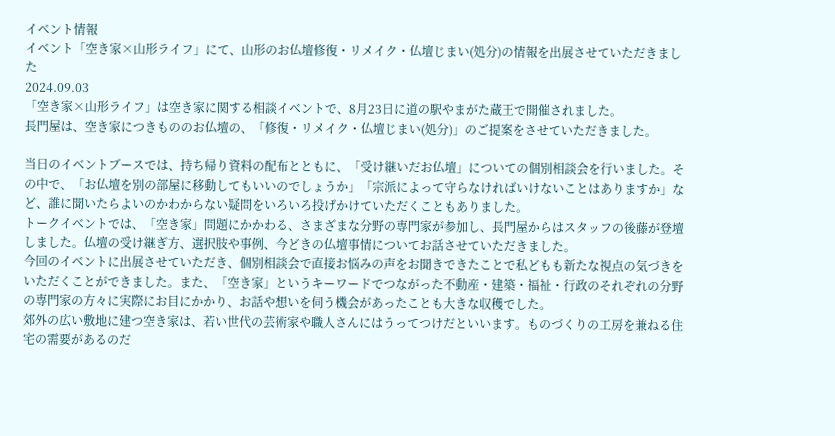イベント情報
イベント「空き家×山形ライフ」にて、山形のお仏壇修復・リメイク・仏壇じまい(処分)の情報を出展させていただきました
2024.09.03
「空き家×山形ライフ」は空き家に関する相談イベントで、8月23日に道の駅やまがた蔵王で開催されました。
長門屋は、空き家につきもののお仏壇の、「修復・リメイク・仏壇じまい(処分)」のご提案をさせていただきました。

当日のイベントブースでは、持ち帰り資料の配布とともに、「受け継いだお仏壇」についての個別相談会を行いました。その中で、「お仏壇を別の部屋に移動してもいいのでしょうか」「宗派によって守らなければいけないことはありますか」など、誰に聞いたらよいのかわからない疑問をいろいろ投げかけていただくこともありました。
トークイベントでは、「空き家」問題にかかわる、さまざまな分野の専門家が参加し、長門屋からはスタッフの後藤が登壇しました。仏壇の受け継ぎ方、選択肢や事例、今どきの仏壇事情についてお話させていただきました。
今回のイベントに出展させていただき、個別相談会で直接お悩みの声をお聞きできたことで私どもも新たな視点の気づきをいただくことができました。また、「空き家」というキーワードでつながった不動産・建築・福祉・行政のそれぞれの分野の専門家の方々に実際にお目にかかり、お話や想いを伺う機会があったことも大きな収穫でした。
郊外の広い敷地に建つ空き家は、若い世代の芸術家や職人さんにはうってつけだといいます。ものづくりの工房を兼ねる住宅の需要があるのだ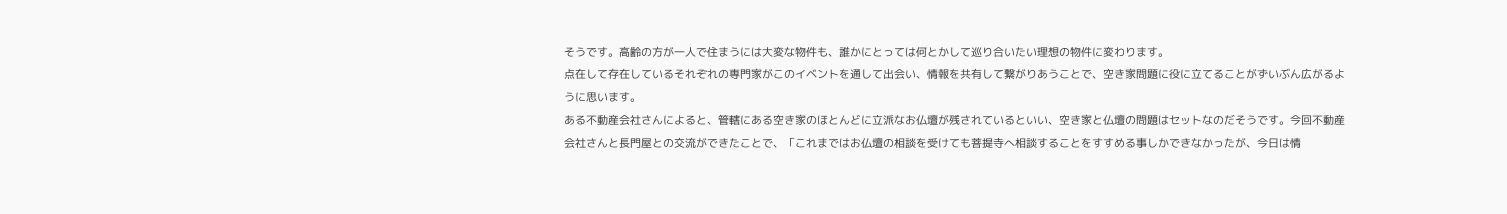そうです。高齢の方が一人で住まうには大変な物件も、誰かにとっては何とかして巡り合いたい理想の物件に変わります。
点在して存在しているそれぞれの専門家がこのイベントを通して出会い、情報を共有して繋がりあうことで、空き家問題に役に立てることがずいぶん広がるように思います。
ある不動産会社さんによると、管轄にある空き家のほとんどに立派なお仏壇が残されているといい、空き家と仏壇の問題はセットなのだそうです。今回不動産会社さんと長門屋との交流ができたことで、「これまではお仏壇の相談を受けても菩提寺へ相談することをすすめる事しかできなかったが、今日は情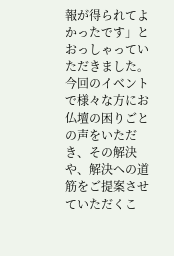報が得られてよかったです」とおっしゃっていただきました。
今回のイベントで様々な方にお仏壇の困りごとの声をいただき、その解決や、解決への道筋をご提案させていただくこ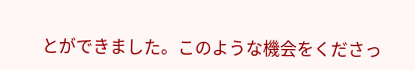とができました。このような機会をくださっ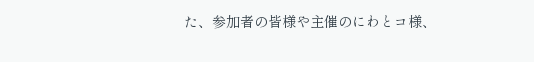た、参加者の皆様や主催のにわとコ様、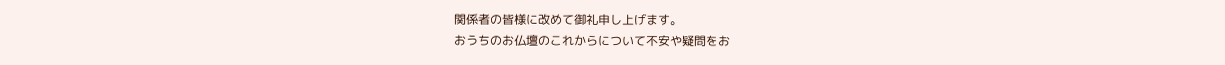関係者の皆様に改めて御礼申し上げます。
おうちのお仏壇のこれからについて不安や疑問をお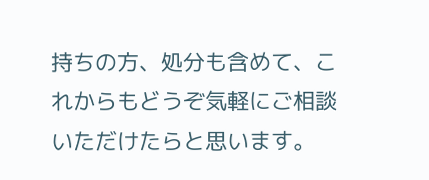持ちの方、処分も含めて、これからもどうぞ気軽にご相談いただけたらと思います。